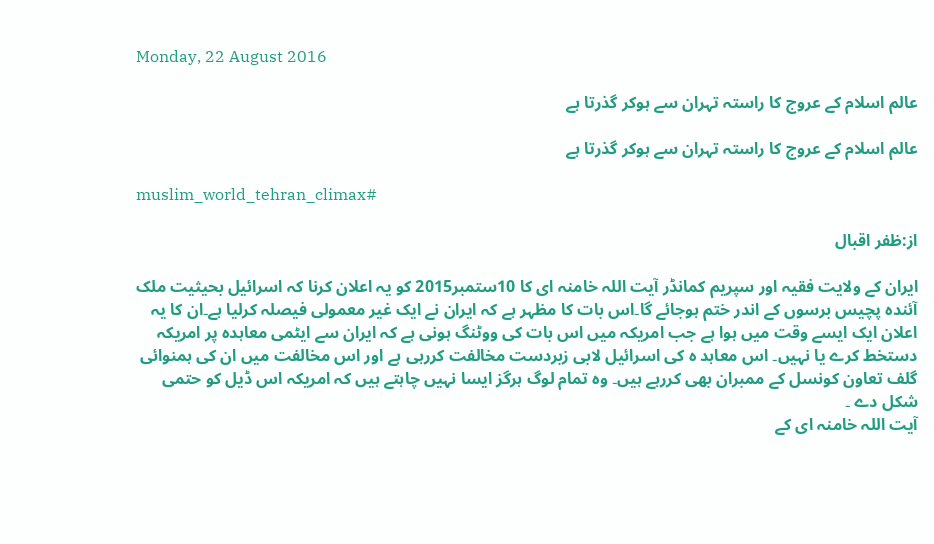Monday, 22 August 2016

عالم اسلام کے عروج کا راستہ تہران سے ہوکر گذرتا ہے

عالم اسلام کے عروج کا راستہ تہران سے ہوکر گذرتا ہے

muslim_world_tehran_climax#

از:ظفر اقبال

ایران کے ولایت فقیہ اور سپریم کمانڈر آیت اللہ خامنہ ای کا 10ستمبر2015 کو یہ اعلان کرنا کہ اسرائیل بحیثیت ملک آئندہ پچیس برسوں کے اندر ختم ہوجائے گا۔اس بات کا مظہر ہے کہ ایران نے ایک غیر معمولی فیصلہ کرلیا ہے۔ان کا یہ اعلان ایک ایسے وقت میں ہوا ہے جب امریکہ میں اس بات کی ووٹنگ ہونی ہے کہ ایران سے ایٹمی معاہدہ پر امریکہ دستخط کرے یا نہیں۔ اس معاہد ہ کی اسرائیل لابی زبردست مخالفت کررہی ہے اور اس مخالفت میں ان کی ہمنوائی گلف تعاون کونسل کے ممبران بھی کررہے ہیں۔ وہ تمام لوگ ہرگز ایسا نہیں چاہتے ہیں کہ امریکہ اس ڈیل کو حتمی شکل دے ۔
آیت اللہ خامنہ ای کے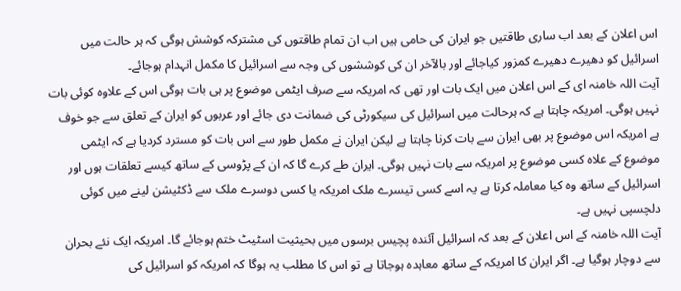اس اعلان کے بعد اب ساری طاقتیں جو ایران کی حامی ہیں اب ان تمام طاقتوں کی مشترکہ کوشش ہوگی کہ ہر حالت میں اسرائیل کو دھیرے دھیرے کمزور کیاجائے اور بالآخر ان کی کوششوں کی وجہ سے اسرائیل کا مکمل انہدام ہوجائے۔
آیت اللہ خامنہ ای کے اس اعلان میں ایک بات اور تھی کہ امریکہ سے صرف ایٹمی موضوع پر ہی بات ہوگی اس کے علاوہ کوئی بات نہیں ہوگی۔ امریکہ چاہتا ہے کہ ہرحالت میں اسرائیل کی سیکورٹی کی ضمانت دی جائے اور عربوں کو ایران کے تعلق سے جو خوف ہے امریکہ اس موضوع پر بھی ایران سے بات کرنا چاہتا ہے لیکن ایران نے مکمل طور سے اس بات کو مسترد کردیا ہے کہ ایٹمی موضوع کے علاہ کسی موضوع پر امریکہ سے بات نہیں ہوگی۔ ایران طے کرے گا کہ ان کے پڑوسی کے ساتھ کیسے تعلقات ہوں اور اسرائیل کے ساتھ وہ کیا معاملہ کرتا ہے یہ اسے کسی تیسرے ملک امریکہ یا کسی دوسرے ملک سے ڈکٹیشن لینے میں کوئی دلچسپی نہیں ہے۔
آیت اللہ خامنہ کے اس اعلان کے بعد کہ اسرائیل آئندہ پچیس برسوں میں بحیثیت اسٹیٹ ختم ہوجائے گا۔ امریکہ ایک نئے بحران سے دوچار ہوگیا ہے۔ اگر ایران کا امریکہ کے ساتھ معاہدہ ہوجاتا ہے تو اس کا مطلب یہ ہوگا کہ امریکہ کو اسرائیل کی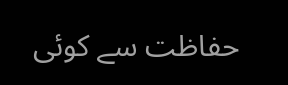حفاظت سے کوئی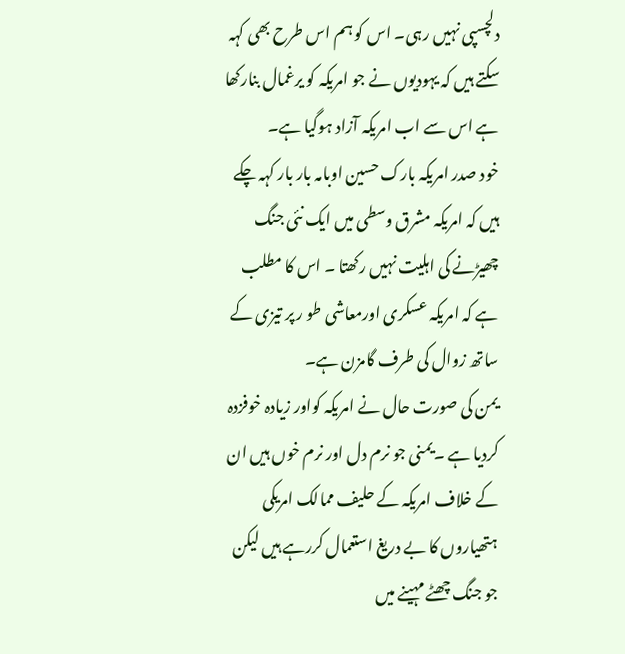دلچسپی نہیں رہی۔ اس کو ہم اس طرح بھی کہہ سکتے ہیں کہ یہودیوں نے جو امریکہ کو یرغمال بنارکھا ہے اس سے اب امریکہ آزاد ہوگیا ہے۔
خود صدر امریکہ بارک حسین اوبامہ بار بار کہہ چکے ہیں کہ امریکہ مشرق وسطی میں ایک نئی جنگ چھیڑنے کی اہلیت نہیں رکھتا ۔ اس کا مطلب ہے کہ امریکہ عسکری اورمعاشی طو ر پر تیزی کے ساتھ زوال کی طرف گامزن ہے۔
یمن کی صورت حال نے امریکہ کواور زیادہ خوفزدہ کردیا ہے ۔یمنی جو نرم دل اور نرم خوں ہیں ان کے خلاف امریکہ کے حلیف ممالک امریکی ہتھیاروں کا بے دریغ استعمال کررہے ہیں لیکن جو جنگ چھٹے مہینے میں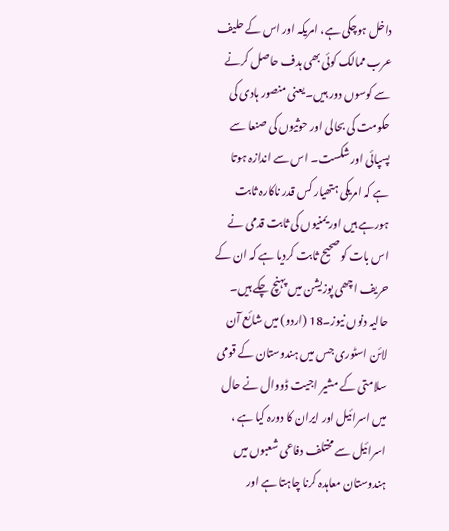داخل ہوچکی ہے، امریکہ اور اس کے حلیف عرب ممالک کوئی بھی ہدف حاصل کرنے سے کوسوں دور ہیں۔ یعنی منصور ہادی کی حکومت کی بحالی اور حوثیوں کی صنعا سے پسپائی اور شکست۔ اس سے اندازہ ہوتا ہے کہ امریکی ہتھیار کس قدر ناکارہ ثابت ہورہے ہیں اور یمنیوں کی ثابت قدمی نے اس بات کو صحیح ثابت کردیا ہے کہ ان کے حریف اچھی پوزیشن میں پہنچ چکے ہیں۔
حالیہ دنوں نیوز۔18 (اردو) میں شائع آن لائن اسٹوری جس میں ہندوستان کے قومی سلامتی کے مشیر اجیت ڈووال نے حال میں اسرائیل اور ایران کا دورہ کیا ہے ، اسرائیل سے مختلف دفاعی شعبوں میں ہندوستان معاہدہ کرنا چاہتا ہے اور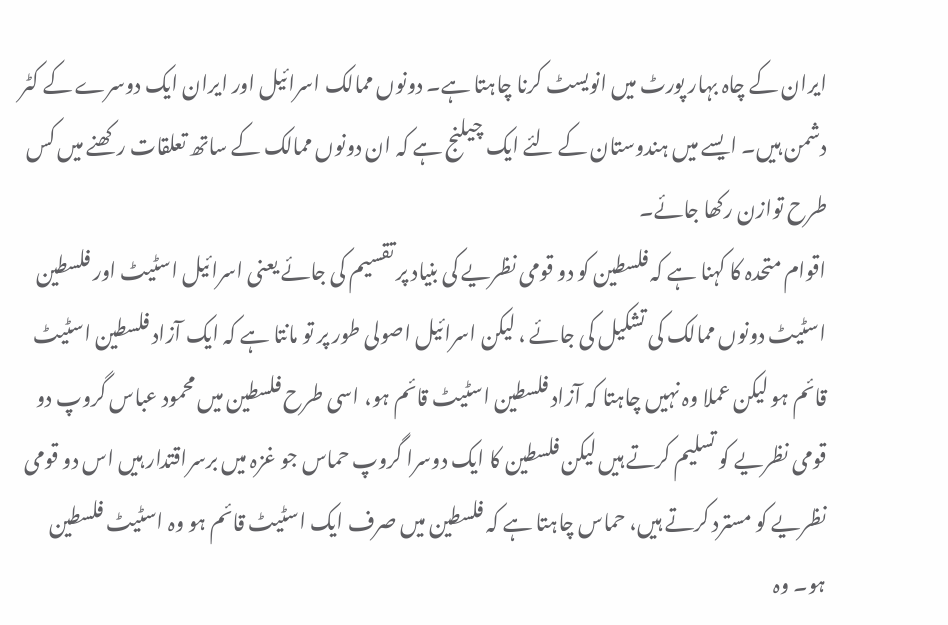ایران کے چاہ بہار پورٹ میں انویسٹ کرنا چاہتا ہے۔ دونوں ممالک اسرائیل اور ایران ایک دوسرے کے کٹر دشمن ہیں۔ ایسے میں ہندوستان کے لئے ایک چیلنج ہے کہ ان دونوں ممالک کے ساتھ تعلقات رکھنے میں کس طرح توازن رکھا جائے۔
اقوام متحدہ کا کہنا ہے کہ فلسطین کو دو قومی نظریے کی بنیاد پر تقسیم کی جائے یعنی اسرائیل اسٹیٹ اور فلسطین اسٹیٹ دونوں ممالک کی تشکیل کی جائے ، لیکن اسرائیل اصولی طور پر تو مانتا ہے کہ ایک آزاد فلسطین اسٹیٹ قائم ہو لیکن عملا وہ نہیں چاہتا کہ آزاد فلسطین اسٹیٹ قائم ہو، اسی طرح فلسطین میں محمود عباس گروپ دو قومی نظریے کو تسلیم کرتے ہیں لیکن فلسطین کا ایک دوسرا گروپ حماس جو غزہ میں برسراقتدار ہیں اس دو قومی نظریے کو مسترد کرتے ہیں، حماس چاہتا ہے کہ فلسطین میں صرف ایک اسٹیٹ قائم ہو وہ اسٹیٹ فلسطین ہو۔ وہ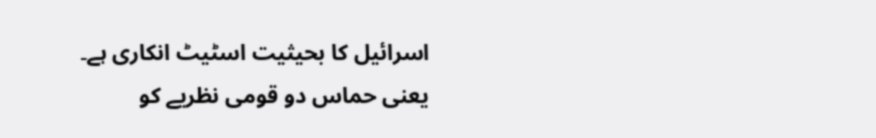اسرائیل کا بحیثیت اسٹیٹ انکاری ہے۔ یعنی حماس دو قومی نظریے کو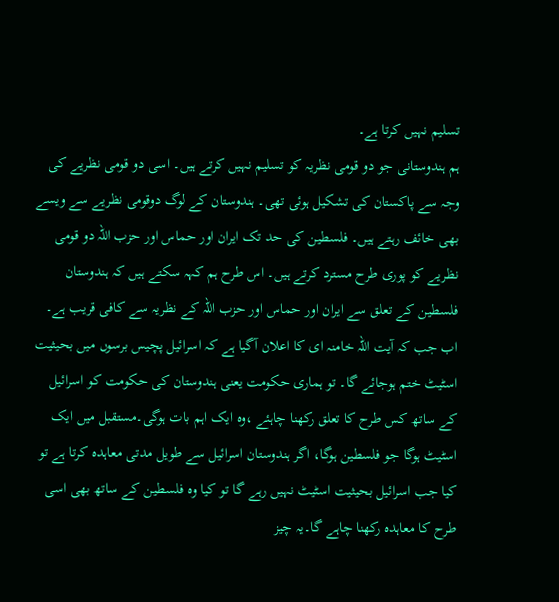تسلیم نہیں کرتا ہے۔
ہم ہندوستانی جو دو قومی نظریہ کو تسلیم نہیں کرتے ہیں۔ اسی دو قومی نظریے کی وجہ سے پاکستان کی تشکیل ہوئی تھی۔ ہندوستان کے لوگ دوقومی نظریے سے ویسے بھی خائف رہتے ہیں۔ فلسطین کی حد تک ایران اور حماس اور حزب اللہ دو قومی نظریے کو پوری طرح مسترد کرتے ہیں۔ اس طرح ہم کہہ سکتے ہیں کہ ہندوستان فلسطین کے تعلق سے ایران اور حماس اور حزب اللہ کے نظریہ سے کافی قریب ہے۔
اب جب کہ آیت اللہ خامنہ ای کا اعلان آگیا ہے کہ اسرائیل پچیس برسوں میں بحیثیت اسٹیٹ ختم ہوجائے گا۔ تو ہماری حکومت یعنی ہندوستان کی حکومت کو اسرائیل کے ساتھ کس طرح کا تعلق رکھنا چاہئے ،وہ ایک اہم بات ہوگی۔مستقبل میں ایک اسٹیٹ ہوگا جو فلسطین ہوگا، اگر ہندوستان اسرائیل سے طویل مدتی معاہدہ کرتا ہے تو کیا جب اسرائیل بحیثیت اسٹیٹ نہیں رہے گا تو کیا وہ فلسطین کے ساتھ بھی اسی طرح کا معاہدہ رکھنا چاہے گا۔یہ چیز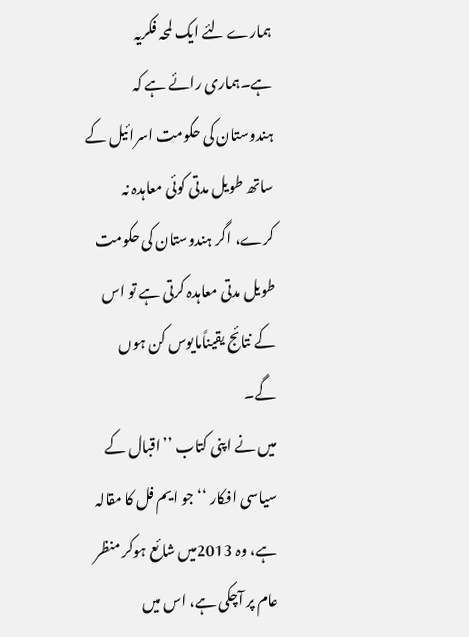ہمارے لئے ایک لمحہ فکریہ ہے۔ہماری رائے ہے کہ ہندوستان کی حکومت اسرائیل کے ساتھ طویل مدتی کوئی معاہدہ نہ کرے، اگر ہندوستان کی حکومت طویل مدتی معاہدہ کرتی ہے تو اس کے نتائج یقیناًمایوس کن ہوں گے۔
میں نے اپنی کتاب ’’اقبال کے سیاسی افکار ‘‘جو ایم فل کا مقالہ ہے، وہ 2013میں شائع ہوکر منظر عام پر آچکی ہے، اس میں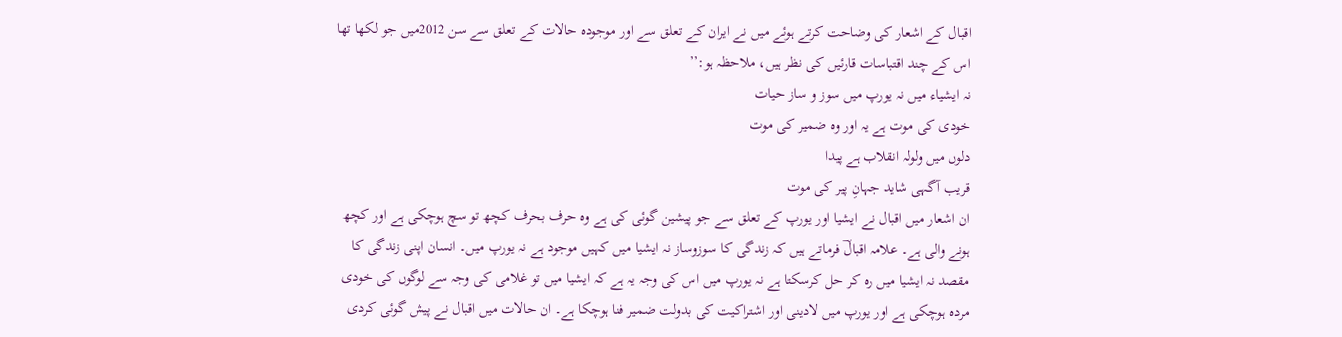اقبال کے اشعار کی وضاحت کرتے ہوئے میں نے ایران کے تعلق سے اور موجودہ حالات کے تعلق سے سن 2012میں جو لکھا تھا اس کے چند اقتباسات قارئیں کی نظر ہیں، ملاحظہ ہو:’’
نہ ایشیاء میں نہ یورپ میں سوز و ساز حیات
خودی کی موت ہے یہ اور وہ ضمیر کی موت
دلوں میں ولولہ انقلاب ہے پیدا
قریب آگہی شاید جہانِ پیر کی موت
ان اشعار میں اقبال نے ایشیا اور یورپ کے تعلق سے جو پیشین گوئی کی ہے وہ حرف بحرف کچھ تو سچ ہوچکی ہے اور کچھ ہونے والی ہے۔ علامہ اقبالؔ فرماتے ہیں کہ زندگی کا سوزوساز نہ ایشیا میں کہیں موجود ہے نہ یورپ میں۔ انسان اپنی زندگی کا مقصد نہ ایشیا میں رہ کر حل کرسکتا ہے نہ یورپ میں اس کی وجہ یہ ہے کہ ایشیا میں تو غلامی کی وجہ سے لوگوں کی خودی مردہ ہوچکی ہے اور یورپ میں لادینی اور اشتراکیت کی بدولت ضمیر فنا ہوچکا ہے۔ ان حالات میں اقبال نے پیش گوئی کردی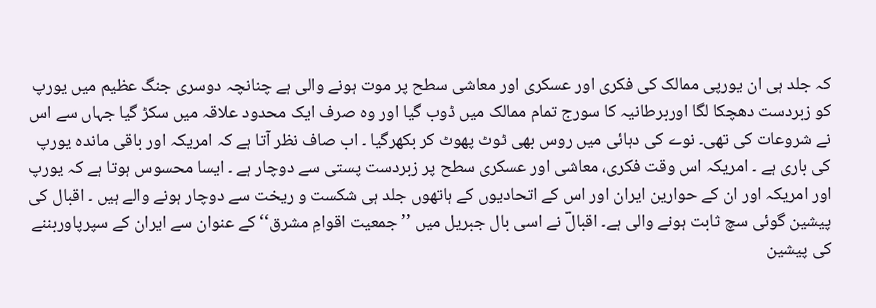کہ جلد ہی ان یورپی ممالک کی فکری اور عسکری اور معاشی سطح پر موت ہونے والی ہے چنانچہ دوسری جنگ عظیم میں یورپ کو زبردست دھچکا لگا اوربرطانیہ کا سورج تمام ممالک میں ڈوب گیا اور وہ صرف ایک محدود علاقہ میں سکڑ گیا جہاں سے اس نے شروعات کی تھی۔ نوے کی دہائی میں روس بھی ٹوٹ پھوٹ کر بکھرگیا ۔ اب صاف نظر آتا ہے کہ امریکہ اور باقی ماندہ یورپ کی باری ہے ۔ امریکہ اس وقت فکری، معاشی اور عسکری سطح پر زبردست پستی سے دوچار ہے ۔ ایسا محسوس ہوتا ہے کہ یورپ اور امریکہ اور ان کے حوارین ایران اور اس کے اتحادیوں کے ہاتھوں جلد ہی شکست و ریخت سے دوچار ہونے والے ہیں ۔ اقبال کی پیشین گوئی سچ ثابت ہونے والی ہے۔ اقبالؔ نے اسی بال جبریل میں ’’جمعیت اقوامِ مشرق‘‘ کے عنوان سے ایران کے سپرپاوربننے کی پیشین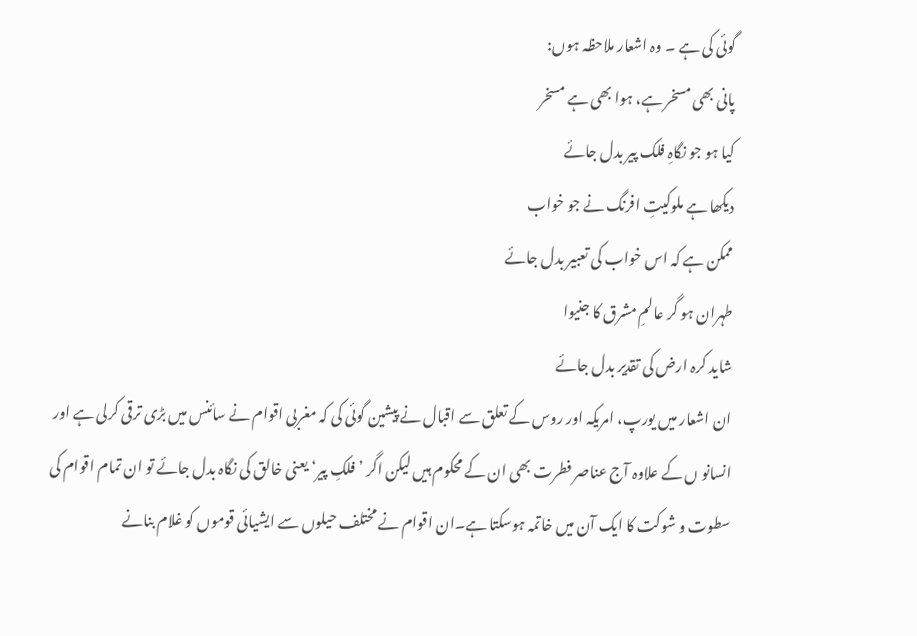گوئی کی ہے ۔ وہ اشعار ملاحظہ ہوں:
پانی بھی مسخر ہے، ہوا بھی ہے مسخر
کیا ہو جو نگاہِ فلک پیر بدل جائے
دیکھا ہے ملوکیتِ افرنگ نے جو خواب
ممکن ہے کہ اس خواب کی تعبیر بدل جائے
طہران ہو گر عالمِ مشرق کا جنیوا
شاید کرہ ارض کی تقدیر بدل جائے
ان اشعار میں یورپ، امریکہ اور روس کے تعلق سے اقبال نے پیشین گوئی کی کہ مغربی اقوام نے سائنس میں بڑی ترقی کرلی ہے اور انسانو ں کے علاوہ آج عناصر فطرت بھی ان کے محکوم ہیں لیکن اگر ’فلکِ پیر‘ یعنی خالق کی نگاہ بدل جائے تو ان تمام اقوام کی سطوت و شوکت کا ایک آن میں خاتمہ ہوسکتا ہے۔ان اقوام نے مختلف حیلوں سے ایشیائی قوموں کو غلام بنانے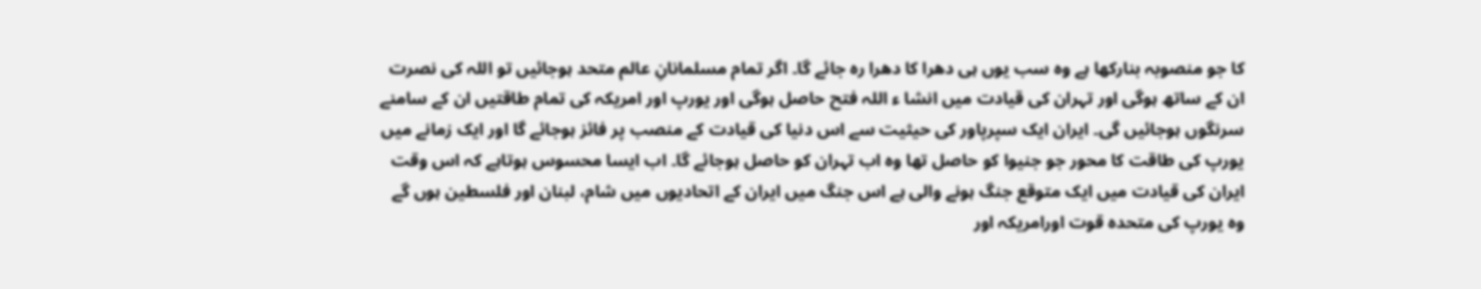کا جو منصوبہ بنارکھا ہے وہ سب یوں ہی دھرا کا دھرا رہ جائے گا۔ اگر تمام مسلمانانِ عالم متحد ہوجائیں تو اللہ کی نصرت ان کے ساتھ ہوگی اور تہران کی قیادت میں انشا ء اللہ فتح حاصل ہوگی اور یورپ اور امریکہ کی تمام طاقتیں ان کے سامنے سرنگوں ہوجائیں گی۔ ایران ایک سپرپاور کی حیثیت سے اس دنیا کی قیادت کے منصب پر فائز ہوجائے گا اور ایک زمانے میں یورپ کی طاقت کا محور جو جنیوا کو حاصل تھا وہ اب تہران کو حاصل ہوجائے گا۔ اب ایسا محسوس ہوتاہے کہ اس وقت ایران کی قیادت میں ایک متوقع جنگ ہونے والی ہے اس جنگ میں ایران کے اتحادیوں میں شام، لبنان اور فلسطین ہوں گے وہ یورپ کی متحدہ قوت اورامریکہ اور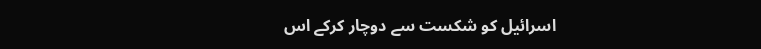اسرائیل کو شکست سے دوچار کرکے اس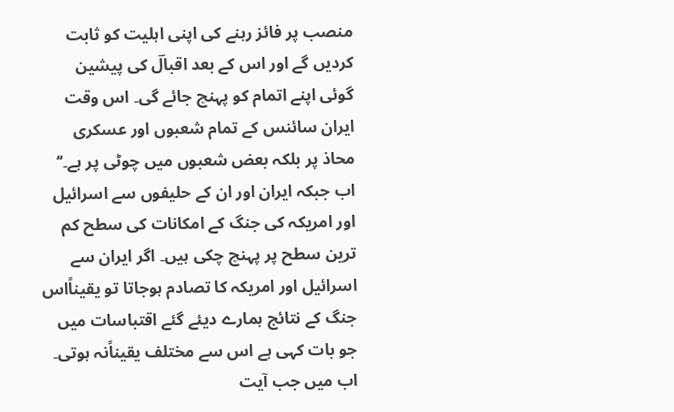منصب پر فائز رہنے کی اپنی اہلیت کو ثابت کردیں گے اور اس کے بعد اقبالؔ کی پیشین گوئی اپنے اتمام کو پہنچ جائے گی۔ اس وقت ایران سائنس کے تمام شعبوں اور عسکری محاذ پر بلکہ بعض شعبوں میں چوٹی پر ہے۔‘‘
اب جبکہ ایران اور ان کے حلیفوں سے اسرائیل اور امریکہ کی جنگ کے امکانات کی سطح کم ترین سطح پر پہنچ چکی ہیں۔ اگر ایران سے اسرائیل اور امریکہ کا تصادم ہوجاتا تو یقیناًاس جنگ کے نتائج ہمارے دیئے گئے اقتباسات میں جو بات کہی ہے اس سے مختلف یقیناًنہ ہوتی۔
اب میں جب آیت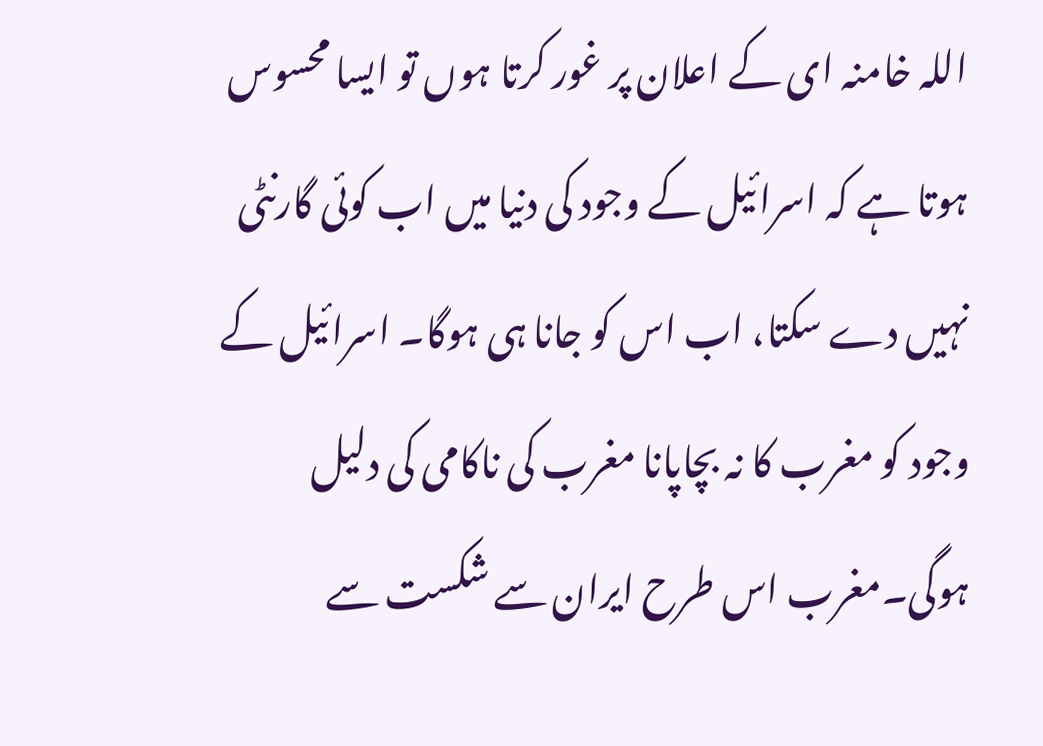اللہ خامنہ ای کے اعلان پر غور کرتا ہوں تو ایسا محسوس ہوتا ہے کہ اسرائیل کے وجود کی دنیا میں اب کوئی گارنٹی نہیں دے سکتا، اب اس کو جانا ہی ہوگا۔ اسرائیل کے وجود کو مغرب کا نہ بچاپانا مغرب کی ناکامی کی دلیل ہوگی۔مغرب اس طرح ایران سے شکست سے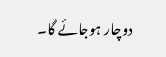دوچار ہوجائے گا۔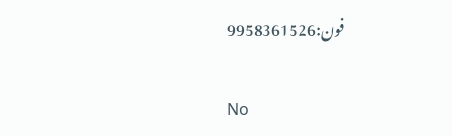فون:9958361526

No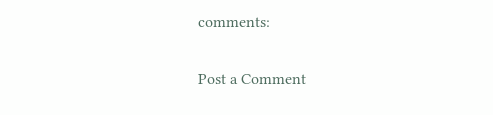comments:

Post a Comment